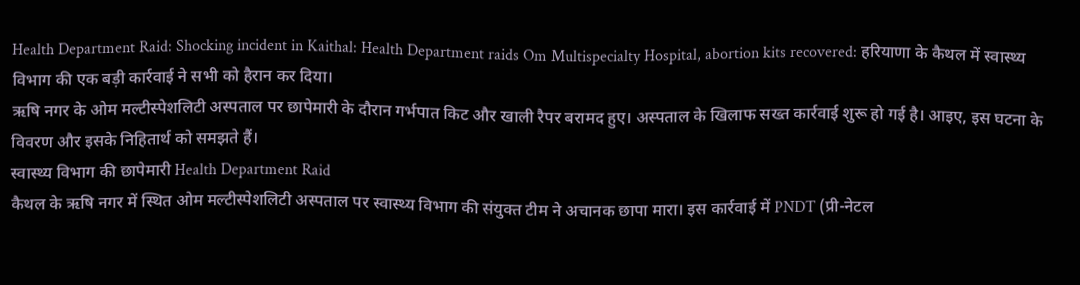Health Department Raid: Shocking incident in Kaithal: Health Department raids Om Multispecialty Hospital, abortion kits recovered: हरियाणा के कैथल में स्वास्थ्य विभाग की एक बड़ी कार्रवाई ने सभी को हैरान कर दिया।
ऋषि नगर के ओम मल्टीस्पेशलिटी अस्पताल पर छापेमारी के दौरान गर्भपात किट और खाली रैपर बरामद हुए। अस्पताल के खिलाफ सख्त कार्रवाई शुरू हो गई है। आइए, इस घटना के विवरण और इसके निहितार्थ को समझते हैं।
स्वास्थ्य विभाग की छापेमारी Health Department Raid
कैथल के ऋषि नगर में स्थित ओम मल्टीस्पेशलिटी अस्पताल पर स्वास्थ्य विभाग की संयुक्त टीम ने अचानक छापा मारा। इस कार्रवाई में PNDT (प्री-नेटल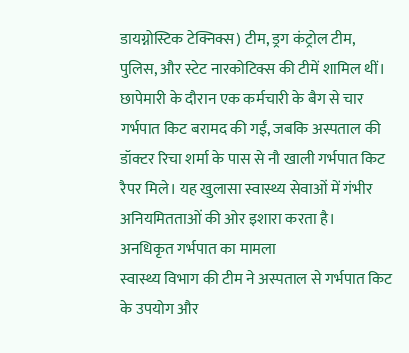डायग्नोस्टिक टेक्निक्स) टीम, ड्रग कंट्रोल टीम, पुलिस, और स्टेट नारकोटिक्स की टीमें शामिल थीं।
छापेमारी के दौरान एक कर्मचारी के बैग से चार गर्भपात किट बरामद की गईं, जबकि अस्पताल की डॉक्टर रिचा शर्मा के पास से नौ खाली गर्भपात किट रैपर मिले। यह खुलासा स्वास्थ्य सेवाओं में गंभीर अनियमितताओं की ओर इशारा करता है।
अनधिकृत गर्भपात का मामला
स्वास्थ्य विभाग की टीम ने अस्पताल से गर्भपात किट के उपयोग और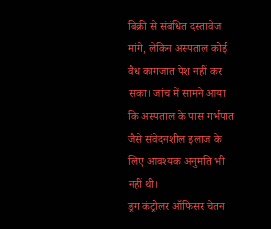बिक्री से संबंधित दस्तावेज मांगे, लेकिन अस्पताल कोई वैध कागजात पेश नहीं कर सका। जांच में सामने आया कि अस्पताल के पास गर्भपात जैसे संवेदनशील इलाज के लिए आवश्यक अनुमति भी नहीं थी।
ड्रग कंट्रोलर ऑफिसर चेतन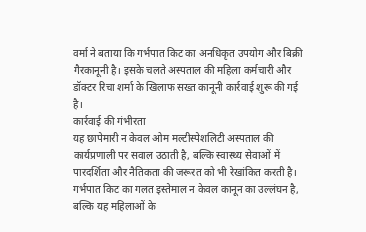वर्मा ने बताया कि गर्भपात किट का अनधिकृत उपयोग और बिक्री गैरकानूनी है। इसके चलते अस्पताल की महिला कर्मचारी और डॉक्टर रिचा शर्मा के खिलाफ सख्त कानूनी कार्रवाई शुरू की गई है।
कार्रवाई की गंभीरता
यह छापेमारी न केवल ओम मल्टीस्पेशलिटी अस्पताल की कार्यप्रणाली पर सवाल उठाती है, बल्कि स्वास्थ्य सेवाओं में पारदर्शिता और नैतिकता की जरूरत को भी रेखांकित करती है।
गर्भपात किट का गलत इस्तेमाल न केवल कानून का उल्लंघन है, बल्कि यह महिलाओं के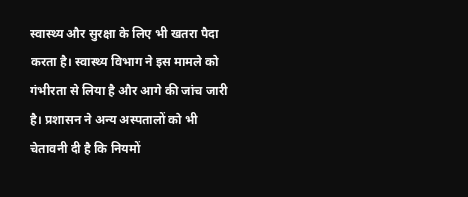स्वास्थ्य और सुरक्षा के लिए भी खतरा पैदा करता है। स्वास्थ्य विभाग ने इस मामले को गंभीरता से लिया है और आगे की जांच जारी है। प्रशासन ने अन्य अस्पतालों को भी चेतावनी दी है कि नियमों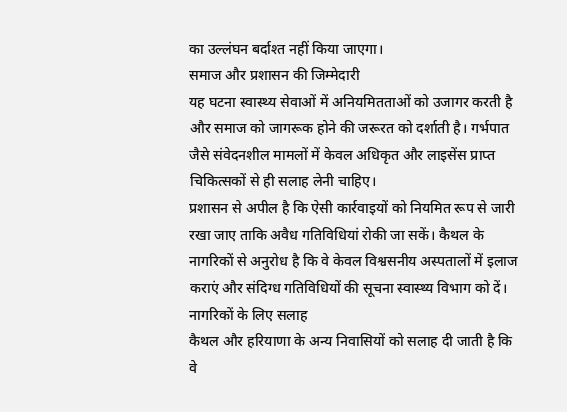का उल्लंघन बर्दाश्त नहीं किया जाएगा।
समाज और प्रशासन की जिम्मेदारी
यह घटना स्वास्थ्य सेवाओं में अनियमितताओं को उजागर करती है और समाज को जागरूक होने की जरूरत को दर्शाती है। गर्भपात जैसे संवेदनशील मामलों में केवल अधिकृत और लाइसेंस प्राप्त चिकित्सकों से ही सलाह लेनी चाहिए।
प्रशासन से अपील है कि ऐसी कार्रवाइयों को नियमित रूप से जारी रखा जाए ताकि अवैध गतिविधियां रोकी जा सकें। कैथल के नागरिकों से अनुरोध है कि वे केवल विश्वसनीय अस्पतालों में इलाज कराएं और संदिग्ध गतिविधियों की सूचना स्वास्थ्य विभाग को दें।
नागरिकों के लिए सलाह
कैथल और हरियाणा के अन्य निवासियों को सलाह दी जाती है कि वे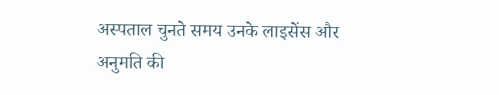अस्पताल चुनते समय उनके लाइसेंस और अनुमति की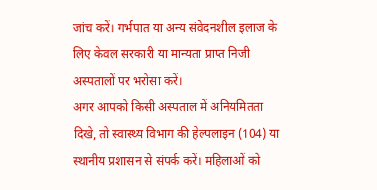जांच करें। गर्भपात या अन्य संवेदनशील इलाज के लिए केवल सरकारी या मान्यता प्राप्त निजी अस्पतालों पर भरोसा करें।
अगर आपको किसी अस्पताल में अनियमितता दिखे, तो स्वास्थ्य विभाग की हेल्पलाइन (104) या स्थानीय प्रशासन से संपर्क करें। महिलाओं को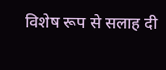विशेष रूप से सलाह दी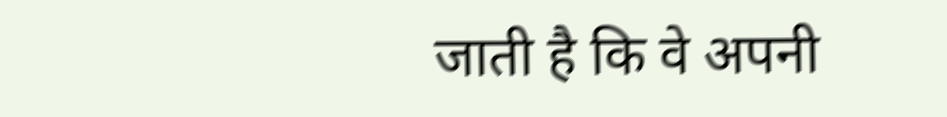जाती है कि वे अपनी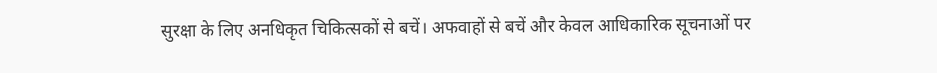सुरक्षा के लिए अनधिकृत चिकित्सकों से बचें। अफवाहों से बचें और केवल आधिकारिक सूचनाओं पर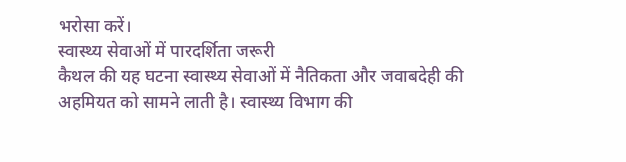भरोसा करें।
स्वास्थ्य सेवाओं में पारदर्शिता जरूरी
कैथल की यह घटना स्वास्थ्य सेवाओं में नैतिकता और जवाबदेही की अहमियत को सामने लाती है। स्वास्थ्य विभाग की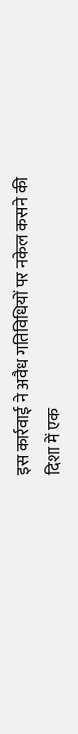इस कार्रवाई ने अवैध गतिविधियों पर नकेल कसने की दिशा में एक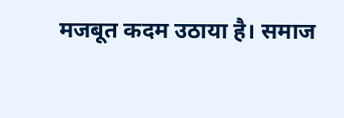मजबूत कदम उठाया है। समाज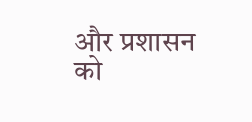और प्रशासन को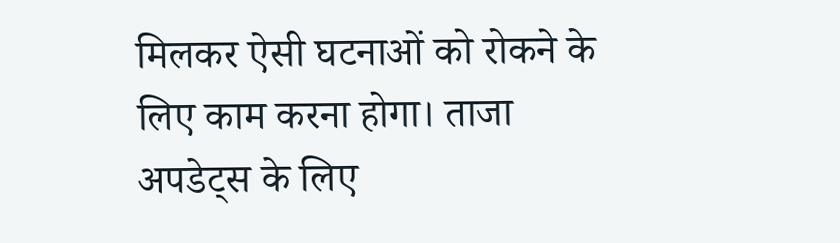मिलकर ऐसी घटनाओं को रोकने के लिए काम करना होगा। ताजा अपडेट्स के लिए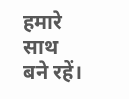हमारे साथ बने रहें।